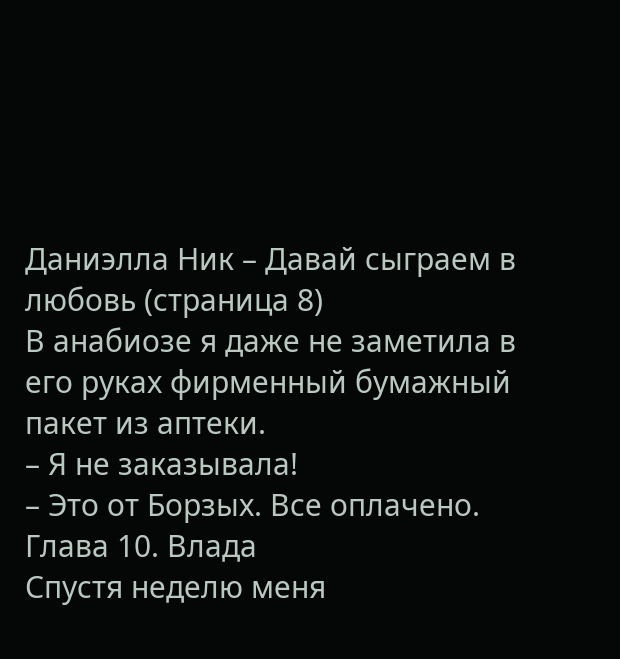Даниэлла Ник – Давай сыграем в любовь (страница 8)
В анабиозе я даже не заметила в его руках фирменный бумажный пакет из аптеки.
– Я не заказывала!
– Это от Борзых. Все оплачено.
Глава 10. Влада
Спустя неделю меня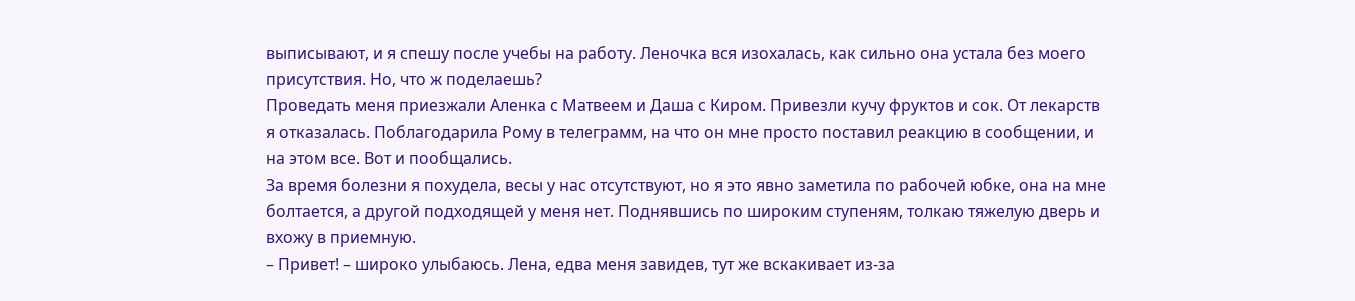выписывают, и я спешу после учебы на работу. Леночка вся изохалась, как сильно она устала без моего присутствия. Но, что ж поделаешь?
Проведать меня приезжали Аленка с Матвеем и Даша с Киром. Привезли кучу фруктов и сок. От лекарств я отказалась. Поблагодарила Рому в телеграмм, на что он мне просто поставил реакцию в сообщении, и на этом все. Вот и пообщались.
За время болезни я похудела, весы у нас отсутствуют, но я это явно заметила по рабочей юбке, она на мне болтается, а другой подходящей у меня нет. Поднявшись по широким ступеням, толкаю тяжелую дверь и вхожу в приемную.
– Привет! – широко улыбаюсь. Лена, едва меня завидев, тут же вскакивает из-за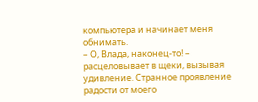компьютера и начинает меня обнимать.
– О, Влада, наконец-то! – расцеловывает в щеки, вызывая удивление. Странное проявление радости от моего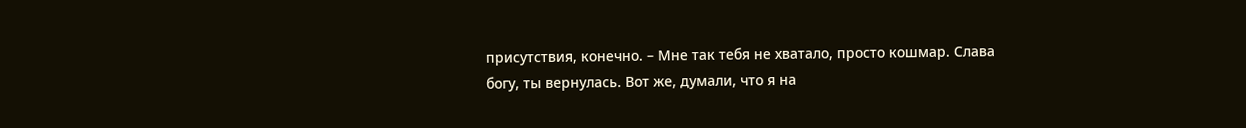присутствия, конечно. – Мне так тебя не хватало, просто кошмар. Слава богу, ты вернулась. Вот же, думали, что я на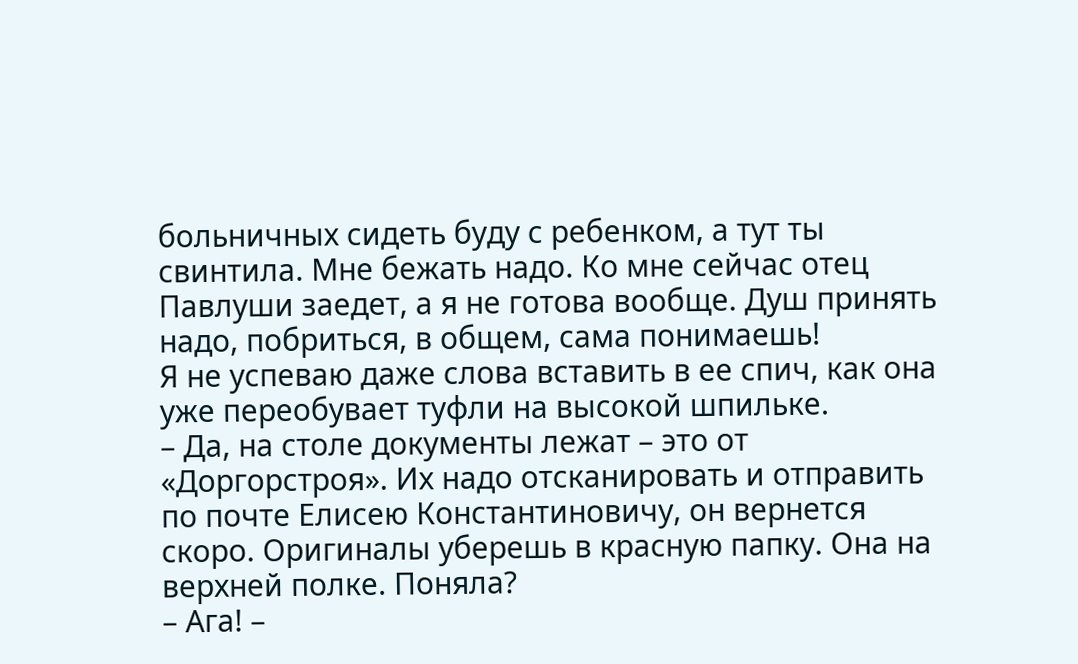больничных сидеть буду с ребенком, а тут ты свинтила. Мне бежать надо. Ко мне сейчас отец Павлуши заедет, а я не готова вообще. Душ принять надо, побриться, в общем, сама понимаешь!
Я не успеваю даже слова вставить в ее спич, как она уже переобувает туфли на высокой шпильке.
– Да, на столе документы лежат – это от «Доргорстроя». Их надо отсканировать и отправить по почте Елисею Константиновичу, он вернется скоро. Оригиналы уберешь в красную папку. Она на верхней полке. Поняла?
– Ага! –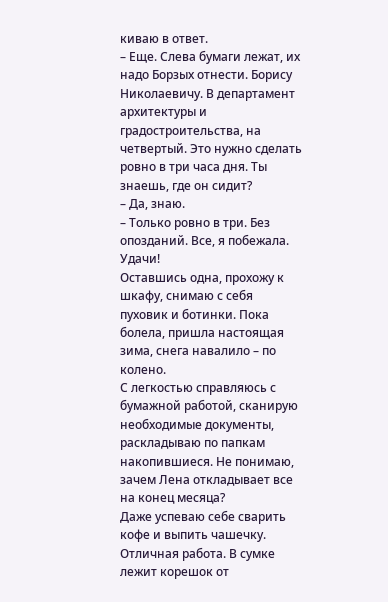киваю в ответ.
– Еще. Слева бумаги лежат, их надо Борзых отнести. Борису Николаевичу. В департамент архитектуры и градостроительства, на четвертый. Это нужно сделать ровно в три часа дня. Ты знаешь, где он сидит?
– Да, знаю.
– Только ровно в три. Без опозданий. Все, я побежала. Удачи!
Оставшись одна, прохожу к шкафу, снимаю с себя пуховик и ботинки. Пока болела, пришла настоящая зима, снега навалило – по колено.
С легкостью справляюсь с бумажной работой, сканирую необходимые документы, раскладываю по папкам накопившиеся. Не понимаю, зачем Лена откладывает все на конец месяца?
Даже успеваю себе сварить кофе и выпить чашечку. Отличная работа. В сумке лежит корешок от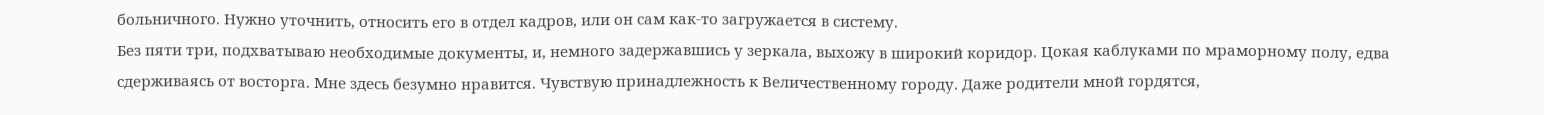больничного. Нужно уточнить, относить его в отдел кадров, или он сам как-то загружается в систему.
Без пяти три, подхватываю необходимые документы, и, немного задержавшись у зеркала, выхожу в широкий коридор. Цокая каблуками по мраморному полу, едва сдерживаясь от восторга. Мне здесь безумно нравится. Чувствую принадлежность к Величественному городу. Даже родители мной гордятся,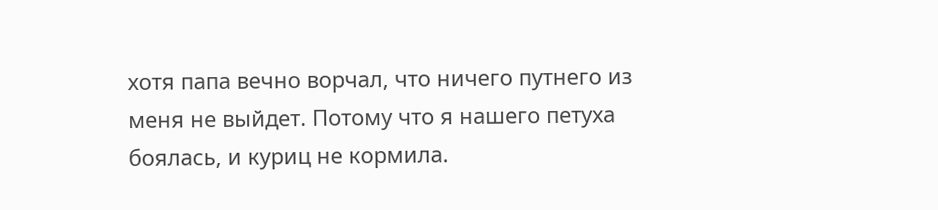хотя папа вечно ворчал, что ничего путнего из меня не выйдет. Потому что я нашего петуха боялась, и куриц не кормила.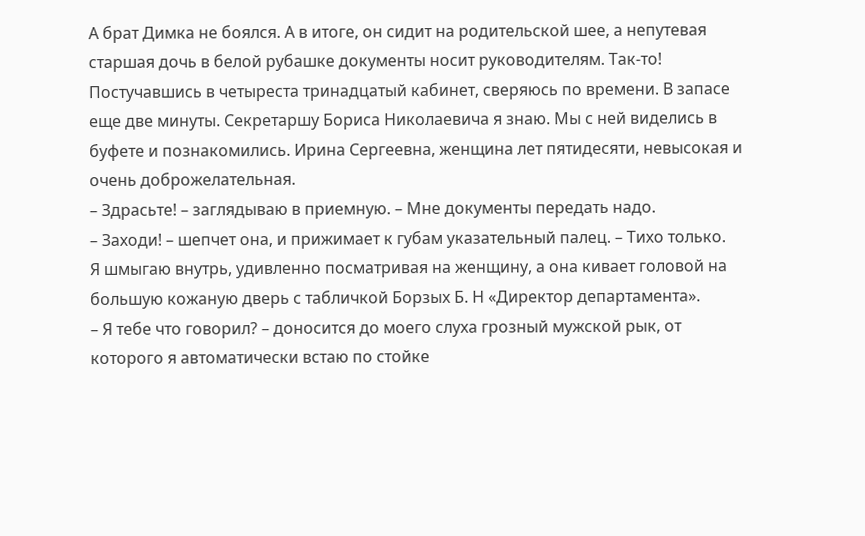А брат Димка не боялся. А в итоге, он сидит на родительской шее, а непутевая старшая дочь в белой рубашке документы носит руководителям. Так-то!
Постучавшись в четыреста тринадцатый кабинет, сверяюсь по времени. В запасе еще две минуты. Секретаршу Бориса Николаевича я знаю. Мы с ней виделись в буфете и познакомились. Ирина Сергеевна, женщина лет пятидесяти, невысокая и очень доброжелательная.
– Здрасьте! – заглядываю в приемную. – Мне документы передать надо.
– Заходи! – шепчет она, и прижимает к губам указательный палец. – Тихо только.
Я шмыгаю внутрь, удивленно посматривая на женщину, а она кивает головой на большую кожаную дверь с табличкой Борзых Б. Н «Директор департамента».
– Я тебе что говорил? – доносится до моего слуха грозный мужской рык, от которого я автоматически встаю по стойке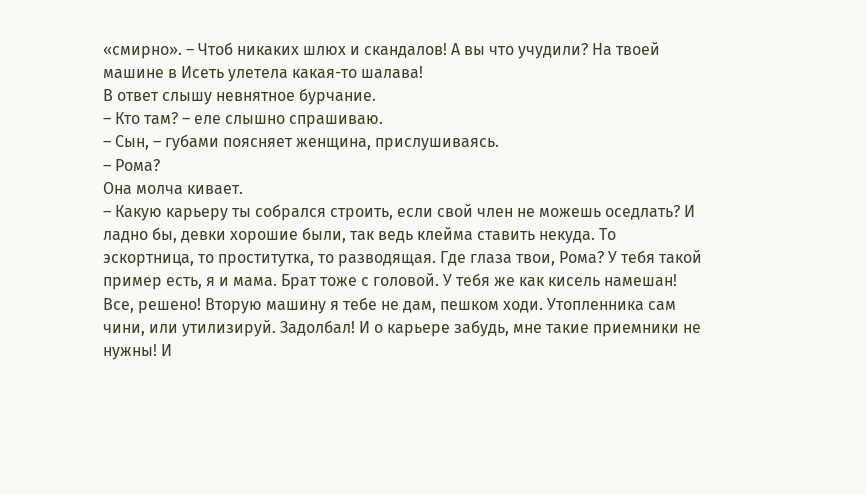«смирно». – Чтоб никаких шлюх и скандалов! А вы что учудили? На твоей машине в Исеть улетела какая-то шалава!
В ответ слышу невнятное бурчание.
– Кто там? – еле слышно спрашиваю.
– Сын, – губами поясняет женщина, прислушиваясь.
– Рома?
Она молча кивает.
– Какую карьеру ты собрался строить, если свой член не можешь оседлать? И ладно бы, девки хорошие были, так ведь клейма ставить некуда. То эскортница, то проститутка, то разводящая. Где глаза твои, Рома? У тебя такой пример есть, я и мама. Брат тоже с головой. У тебя же как кисель намешан! Все, решено! Вторую машину я тебе не дам, пешком ходи. Утопленника сам чини, или утилизируй. Задолбал! И о карьере забудь, мне такие приемники не нужны! И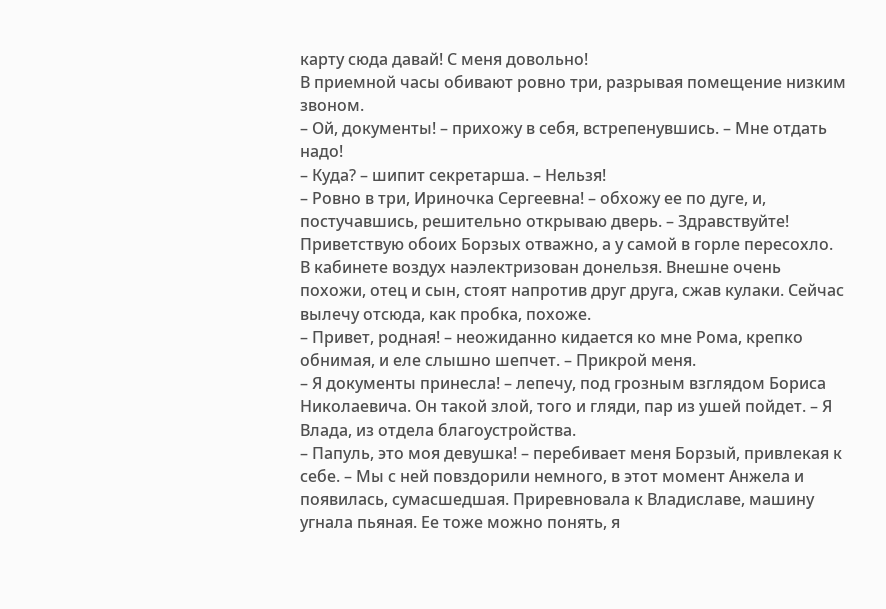карту сюда давай! С меня довольно!
В приемной часы обивают ровно три, разрывая помещение низким звоном.
– Ой, документы! – прихожу в себя, встрепенувшись. – Мне отдать надо!
– Куда? – шипит секретарша. – Нельзя!
– Ровно в три, Ириночка Сергеевна! – обхожу ее по дуге, и, постучавшись, решительно открываю дверь. – Здравствуйте!
Приветствую обоих Борзых отважно, а у самой в горле пересохло. В кабинете воздух наэлектризован донельзя. Внешне очень похожи, отец и сын, стоят напротив друг друга, сжав кулаки. Сейчас вылечу отсюда, как пробка, похоже.
– Привет, родная! – неожиданно кидается ко мне Рома, крепко обнимая, и еле слышно шепчет. – Прикрой меня.
– Я документы принесла! – лепечу, под грозным взглядом Бориса Николаевича. Он такой злой, того и гляди, пар из ушей пойдет. – Я Влада, из отдела благоустройства.
– Папуль, это моя девушка! – перебивает меня Борзый, привлекая к себе. – Мы с ней повздорили немного, в этот момент Анжела и появилась, сумасшедшая. Приревновала к Владиславе, машину угнала пьяная. Ее тоже можно понять, я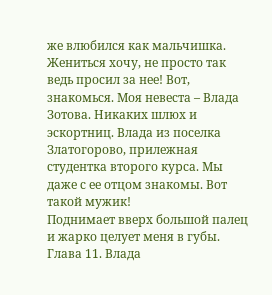же влюбился как мальчишка. Жениться хочу, не просто так ведь просил за нее! Вот, знакомься. Моя невеста – Влада Зотова. Никаких шлюх и эскортниц. Влада из поселка Златогорово, прилежная студентка второго курса. Мы даже с ее отцом знакомы. Вот такой мужик!
Поднимает вверх большой палец и жарко целует меня в губы.
Глава 11. Влада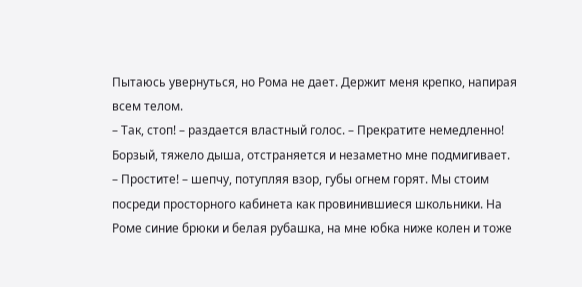Пытаюсь увернуться, но Рома не дает. Держит меня крепко, напирая всем телом.
– Так, стоп! – раздается властный голос. – Прекратите немедленно!
Борзый, тяжело дыша, отстраняется и незаметно мне подмигивает.
– Простите! – шепчу, потупляя взор, губы огнем горят. Мы стоим посреди просторного кабинета как провинившиеся школьники. На Роме синие брюки и белая рубашка, на мне юбка ниже колен и тоже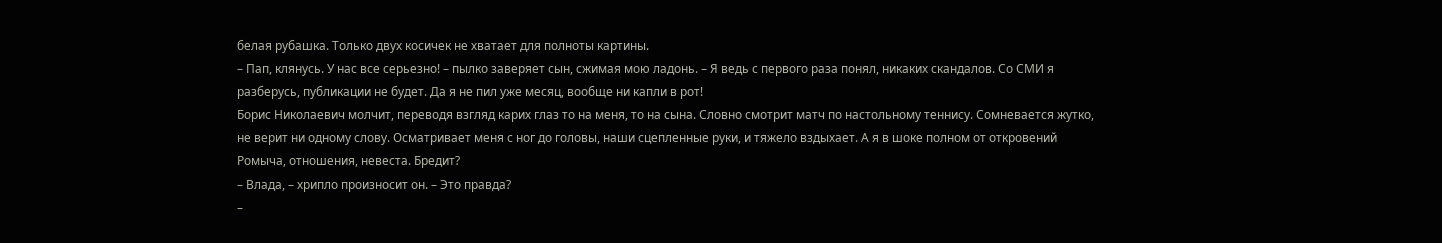белая рубашка. Только двух косичек не хватает для полноты картины.
– Пап, клянусь. У нас все серьезно! – пылко заверяет сын, сжимая мою ладонь. – Я ведь с первого раза понял, никаких скандалов. Со СМИ я разберусь, публикации не будет. Да я не пил уже месяц, вообще ни капли в рот!
Борис Николаевич молчит, переводя взгляд карих глаз то на меня, то на сына. Словно смотрит матч по настольному теннису. Сомневается жутко, не верит ни одному слову. Осматривает меня с ног до головы, наши сцепленные руки, и тяжело вздыхает. А я в шоке полном от откровений Ромыча, отношения, невеста. Бредит?
– Влада, – хрипло произносит он. – Это правда?
–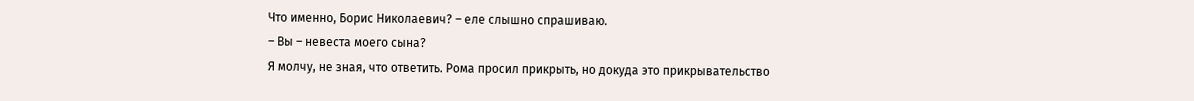Что именно, Борис Николаевич? – еле слышно спрашиваю.
– Вы – невеста моего сына?
Я молчу, не зная, что ответить. Рома просил прикрыть, но докуда это прикрывательство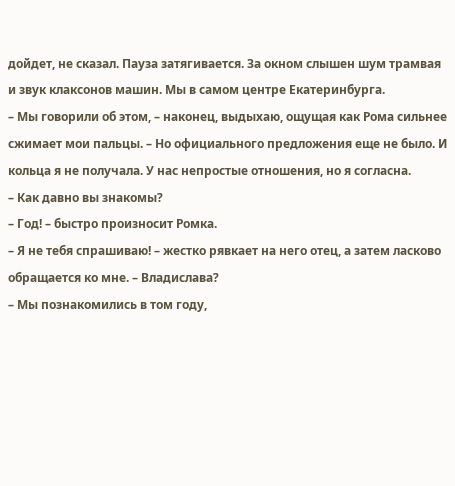дойдет, не сказал. Пауза затягивается. За окном слышен шум трамвая и звук клаксонов машин. Мы в самом центре Екатеринбурга.
– Мы говорили об этом, – наконец, выдыхаю, ощущая как Рома сильнее сжимает мои пальцы. – Но официального предложения еще не было. И кольца я не получала. У нас непростые отношения, но я согласна.
– Как давно вы знакомы?
– Год! – быстро произносит Ромка.
– Я не тебя спрашиваю! – жестко рявкает на него отец, а затем ласково обращается ко мне. – Владислава?
– Мы познакомились в том году,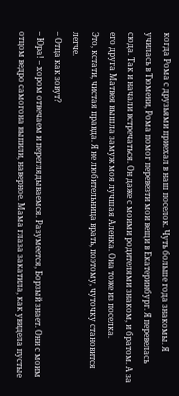когда Рома с друзьями приехал в наш поселок. Чуть больше года знакомы. Я училась в Тюмени, Рома помог перевезти мои вещи в Екатеринбург. Я перевелась сюда. Так и начали встречаться. Он даже с моими родителями знаком, и братом. А за его друга Матвея вышла замуж моя лучшая Аленка. Она тоже из поселка.
Это, кстати, чистая правда. Я не любительница врать, поэтому, чуточку становится легче.
– Отца как зовут?
– Юра! – хором отвечаем и переглядываемся. Разумеется, Борзый знает. Они с моим отцом ведро самогона выпили, наверное. Мама глаза закатила, как увидела пустые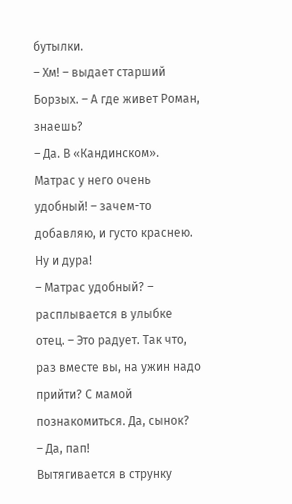бутылки.
– Хм! – выдает старший Борзых. – А где живет Роман, знаешь?
– Да. В «Кандинском». Матрас у него очень удобный! – зачем-то добавляю, и густо краснею. Ну и дура!
– Матрас удобный? – расплывается в улыбке отец. – Это радует. Так что, раз вместе вы, на ужин надо прийти? С мамой познакомиться. Да, сынок?
– Да, пап!
Вытягивается в струнку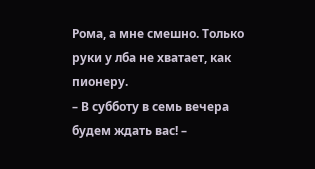Рома, а мне смешно. Только руки у лба не хватает, как пионеру.
– В субботу в семь вечера будем ждать вас! –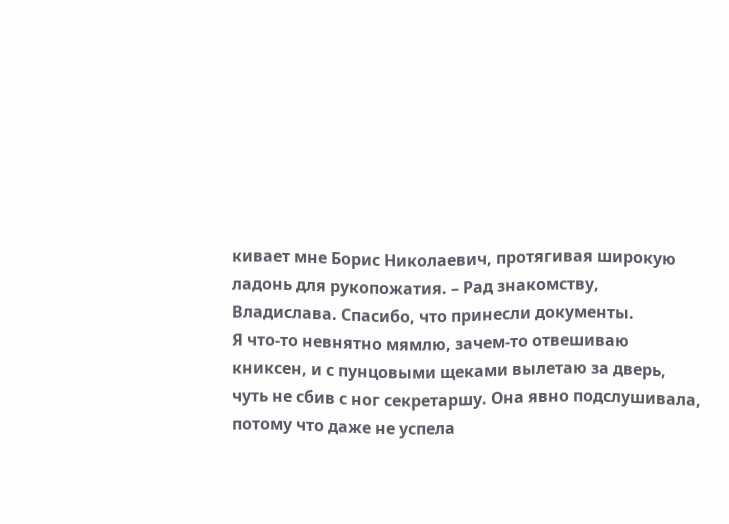кивает мне Борис Николаевич, протягивая широкую ладонь для рукопожатия. – Рад знакомству, Владислава. Спасибо, что принесли документы.
Я что-то невнятно мямлю, зачем-то отвешиваю книксен, и с пунцовыми щеками вылетаю за дверь, чуть не сбив с ног секретаршу. Она явно подслушивала, потому что даже не успела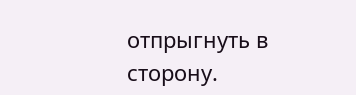отпрыгнуть в сторону.